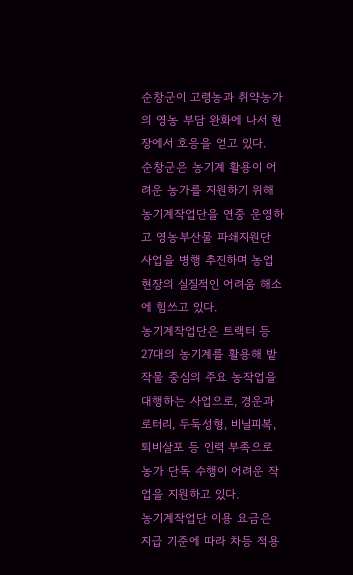순창군이 고령농과 취약농가의 영농 부담 완화에 나서 현장에서 호응을 얻고 있다.
순창군은 농기계 활용이 어려운 농가를 지원하기 위해 농기계작업단을 연중 운영하고 영농부산물 파쇄지원단 사업을 병행 추진하며 농업 현장의 실질적인 어려움 해소에 힘쓰고 있다.
농기계작업단은 트랙터 등 27대의 농기계를 활용해 밭작물 중심의 주요 농작업을 대행하는 사업으로, 경운과 로터리, 두둑성형, 비닐피복, 퇴비살포 등 인력 부족으로 농가 단독 수행이 어려운 작업을 지원하고 있다.
농기계작업단 이용 요금은 지급 기준에 따라 차등 적용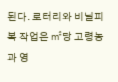된다. 로터리와 비닐피복 작업은 ㎡당 고령농과 영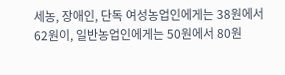세농, 장애인, 단독 여성농업인에게는 38원에서 62원이, 일반농업인에게는 50원에서 80원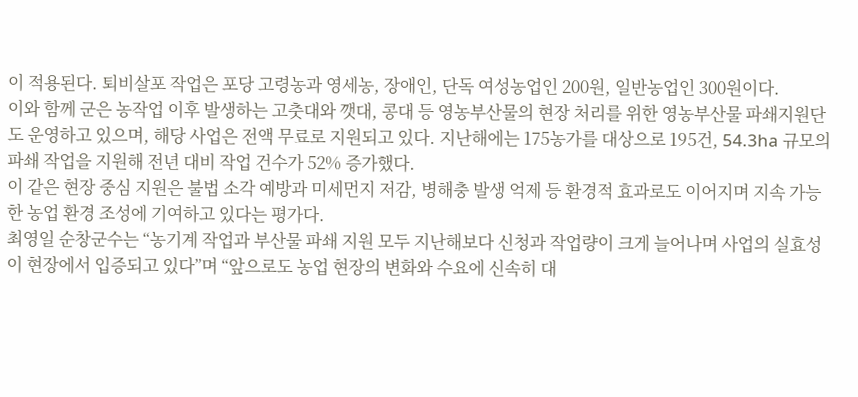이 적용된다. 퇴비살포 작업은 포당 고령농과 영세농, 장애인, 단독 여성농업인 200원, 일반농업인 300원이다.
이와 함께 군은 농작업 이후 발생하는 고춧대와 깻대, 콩대 등 영농부산물의 현장 처리를 위한 영농부산물 파쇄지원단도 운영하고 있으며, 해당 사업은 전액 무료로 지원되고 있다. 지난해에는 175농가를 대상으로 195건, 54.3ha 규모의 파쇄 작업을 지원해 전년 대비 작업 건수가 52% 증가했다.
이 같은 현장 중심 지원은 불법 소각 예방과 미세먼지 저감, 병해충 발생 억제 등 환경적 효과로도 이어지며 지속 가능한 농업 환경 조성에 기여하고 있다는 평가다.
최영일 순창군수는 “농기계 작업과 부산물 파쇄 지원 모두 지난해보다 신청과 작업량이 크게 늘어나며 사업의 실효성이 현장에서 입증되고 있다”며 “앞으로도 농업 현장의 변화와 수요에 신속히 대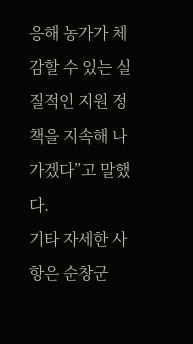응해 농가가 체감할 수 있는 실질적인 지원 정책을 지속해 나가겠다”고 말했다.
기타 자세한 사항은 순창군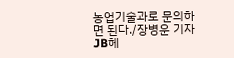농업기술과로 문의하면 된다./장병운 기자
JB헤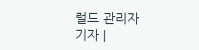럴드 관리자 기자 |